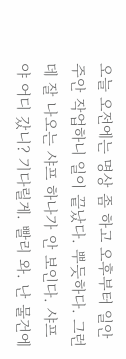오늘 오전에는 명상 좀 하고 오후부터 일안 주안 작업하니 일이 끝났다. 뿌듯하다. 그런데 잘 나오는 샤프 하나가 안 보인다. 샤프야 어디 갔니? 기다릴게. 빨리 와. 난 물건에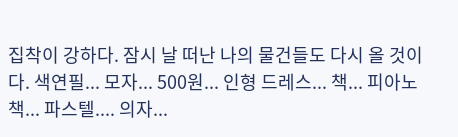집착이 강하다. 잠시 날 떠난 나의 물건들도 다시 올 것이다. 색연필... 모자... 500원... 인형 드레스... 책... 피아노 책... 파스텔.... 의자...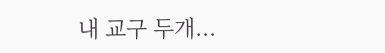내 교구 두개...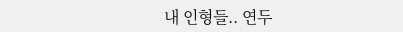내 인형들.. 연두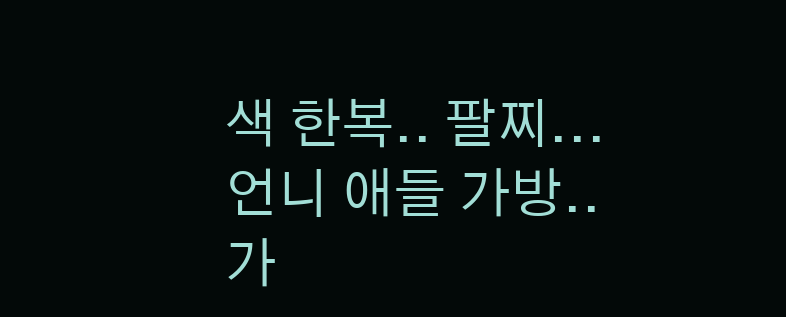색 한복.. 팔찌... 언니 애들 가방.. 가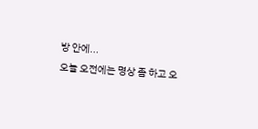방 안에...
오늘 오전에는 명상 좀 하고 오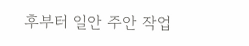후부터 일안 주안 작업